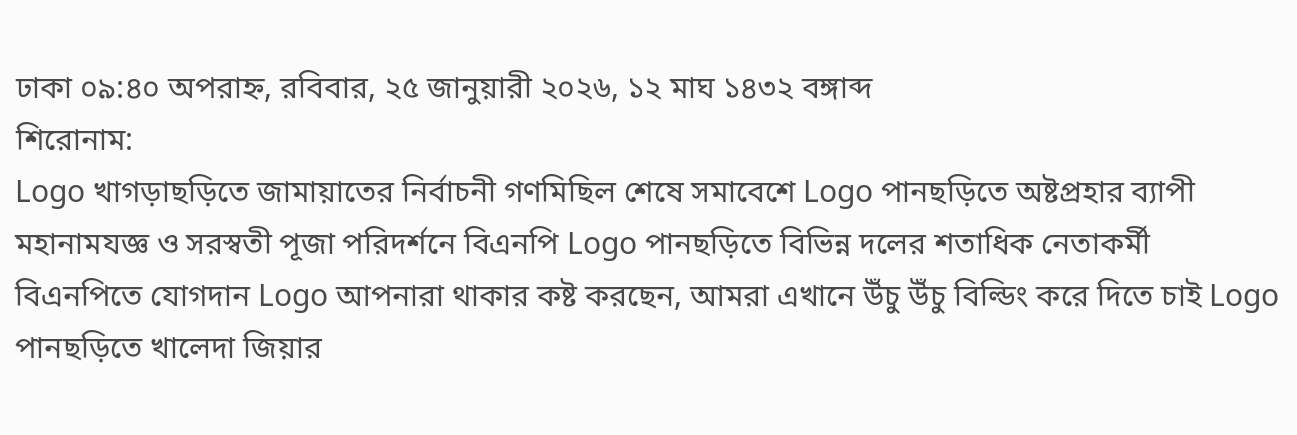ঢাকা ০৯:৪০ অপরাহ্ন, রবিবার, ২৫ জানুয়ারী ২০২৬, ১২ মাঘ ১৪৩২ বঙ্গাব্দ
শিরোনাম:
Logo খাগড়াছড়িতে জামায়াতের নির্বাচনী গণমিছিল শেষে সমাবেশে Logo পানছড়িতে অষ্টপ্রহার ব্যাপী মহানামযজ্ঞ ও সরস্বতী পূজা পরিদর্শনে বিএনপি Logo পানছড়িতে বিভিন্ন দলের শতাধিক নেতাকর্মী বিএনপিতে যোগদান Logo আপনারা থাকার কষ্ট করছেন, আমরা এখানে উঁচু উঁচু বিল্ডিং করে দিতে চাই Logo পানছড়িতে খালেদা জিয়ার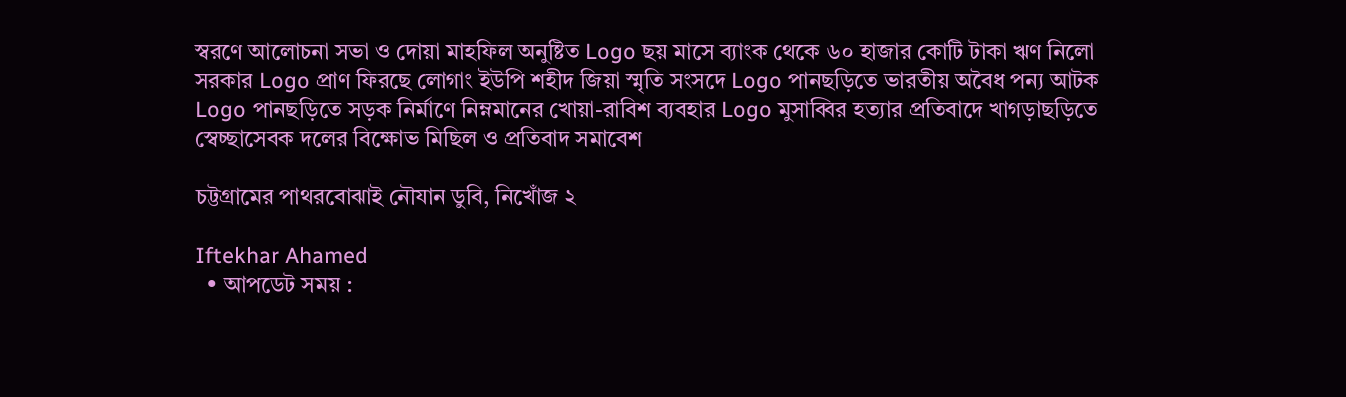স্বরণে আলোচনা সভা ও দোয়া মাহফিল অনুষ্টিত Logo ছয় মাসে ব্যাংক থেকে ৬০ হাজার কোটি টাকা ঋণ নিলো সরকার Logo প্রাণ ফিরছে লোগাং ইউপি শহীদ জিয়া স্মৃতি সংসদে Logo পানছড়িতে ভারতীয় অবৈধ পন্য আটক Logo পানছড়িতে সড়ক নির্মাণে নিম্নমানের খোয়া-রাবিশ ব্যবহার Logo মুসাব্বির হত্যার প্রতিবাদে খাগড়াছড়িতে স্বেচ্ছাসেবক দলের বিক্ষোভ মিছিল ও প্রতিবাদ সমাবেশ

চট্টগ্রামের পাথরবোঝাই নৌযান ডুবি, নিখোঁজ ২

Iftekhar Ahamed
  • আপডেট সময় :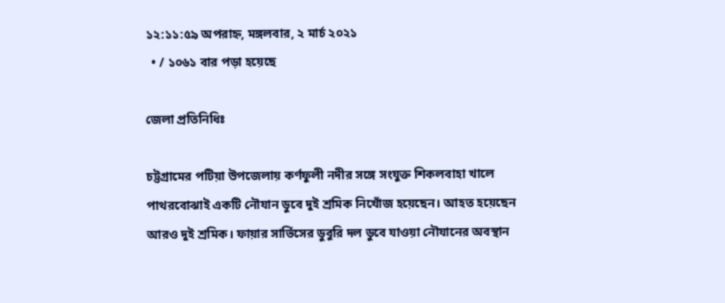১২:১১:৫৯ অপরাহ্ন, মঙ্গলবার, ২ মার্চ ২০২১
  • / ১০৬১ বার পড়া হয়েছে

জেলা প্রতিনিধিঃ

চট্টগ্রামের পটিয়া উপজেলায় কর্ণফুলী নদীর সঙ্গে সংযুক্ত শিকলবাহা খালে পাথরবোঝাই একটি নৌযান ডুবে দুই শ্রমিক নিখোঁজ হয়েছেন। আহত হয়েছেন আরও দুই শ্রমিক। ফায়ার সার্ভিসের ডুবুরি দল ডুবে যাওয়া নৌযানের অবস্থান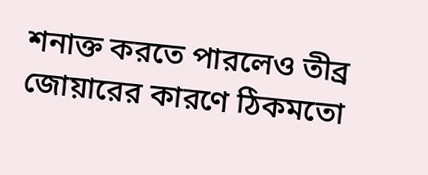শনাক্ত করতে পারলেও তীব্র জোয়ারের কারণে ঠিকমতো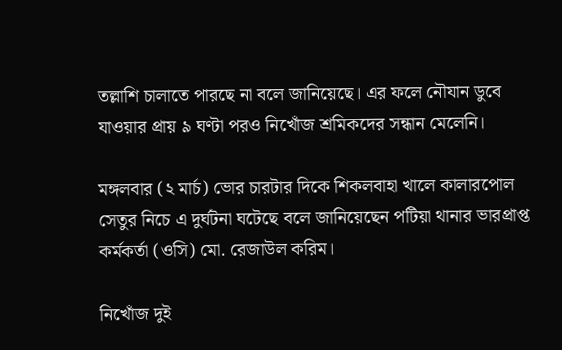তল্লাশি চালাতে পারছে না বলে জানিয়েছে। এর ফলে নৌযান ডুবে যাওয়ার প্রায় ৯ ঘণ্টা পরও নিখোঁজ শ্রমিকদের সন্ধান মেলেনি।

মঙ্গলবার (২ মার্চ) ভোর চারটার দিকে শিকলবাহা খালে কালারপোল সেতুর নিচে এ দুর্ঘটনা ঘটেছে বলে জানিয়েছেন পটিয়া থানার ভারপ্রাপ্ত কর্মকর্তা (ওসি) মো. রেজাউল করিম।

নিখোঁজ দুই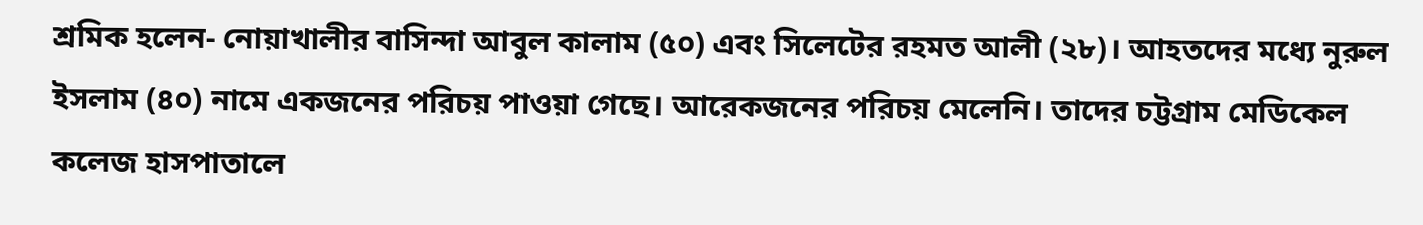শ্রমিক হলেন- নোয়াখালীর বাসিন্দা আবুল কালাম (৫০) এবং সিলেটের রহমত আলী (২৮)। আহতদের মধ্যে নুরুল ইসলাম (৪০) নামে একজনের পরিচয় পাওয়া গেছে। আরেকজনের পরিচয় মেলেনি। তাদের চট্টগ্রাম মেডিকেল কলেজ হাসপাতালে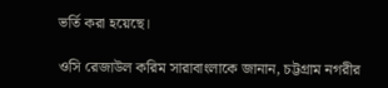ভর্তি করা হয়েছে।

ওসি রেজাউল করিম সারাবাংলাকে জানান, চট্টগ্রাম নগরীর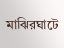মাঝিরঘাটে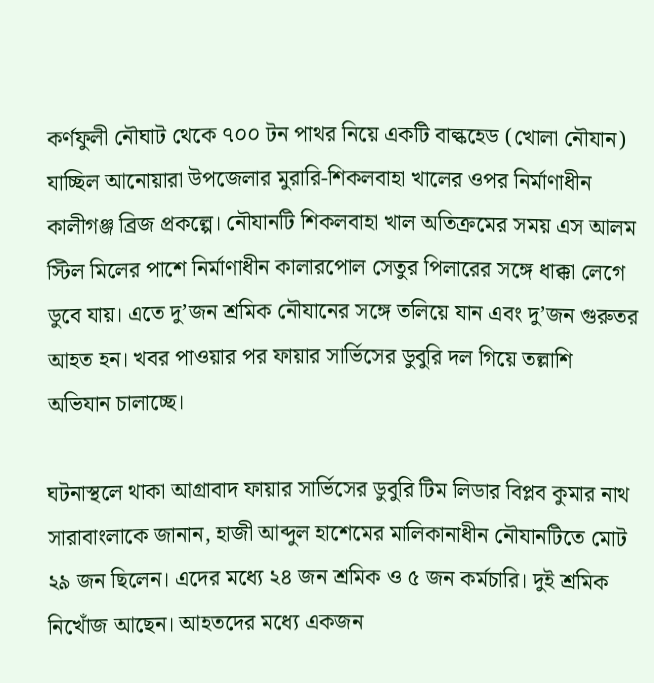কর্ণফুলী নৌঘাট থেকে ৭০০ টন পাথর নিয়ে একটি বাল্কহেড (খোলা নৌযান) যাচ্ছিল আনোয়ারা উপজেলার মুরারি-শিকলবাহা খালের ওপর নির্মাণাধীন কালীগঞ্জ ব্রিজ প্রকল্পে। নৌযানটি শিকলবাহা খাল অতিক্রমের সময় এস আলম স্টিল মিলের পাশে নির্মাণাধীন কালারপোল সেতুর পিলারের সঙ্গে ধাক্কা লেগে ডুবে যায়। এতে দু’জন শ্রমিক নৌযানের সঙ্গে তলিয়ে যান এবং দু’জন গুরুতর আহত হন। খবর পাওয়ার পর ফায়ার সার্ভিসের ডুবুরি দল গিয়ে তল্লাশি অভিযান চালাচ্ছে।

ঘটনাস্থলে থাকা আগ্রাবাদ ফায়ার সার্ভিসের ডুবুরি টিম লিডার বিপ্লব কুমার নাথ সারাবাংলাকে জানান, হাজী আব্দুল হাশেমের মালিকানাধীন নৌযানটিতে মোট ২৯ জন ছিলেন। এদের মধ্যে ২৪ জন শ্রমিক ও ৫ জন কর্মচারি। দুই শ্রমিক নিখোঁজ আছেন। আহতদের মধ্যে একজন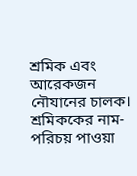শ্রমিক এবং আরেকজন নৌযানের চালক। শ্রমিককের নাম-পরিচয় পাওয়া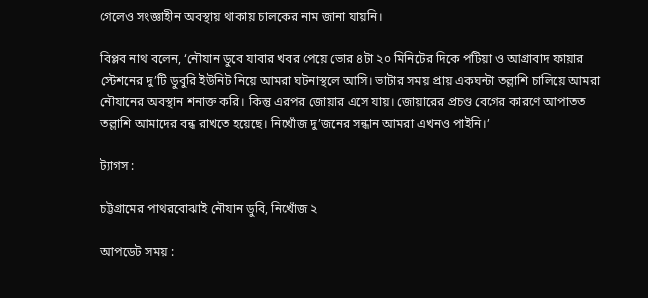গেলেও সংজ্ঞাহীন অবস্থায় থাকায় চালকের নাম জানা যায়নি।

বিপ্লব নাথ বলেন, ‘নৌযান ডুবে যাবার খবর পেয়ে ভোর ৪টা ২০ মিনিটের দিকে পটিয়া ও আগ্রাবাদ ফায়ার স্টেশনের দু’টি ডুবুরি ইউনিট নিয়ে আমরা ঘটনাস্থলে আসি। ভাটার সময় প্রায় একঘন্টা তল্লাশি চালিয়ে আমরা নৌযানের অবস্থান শনাক্ত করি। কিন্তু এরপর জোয়ার এসে যায়। জোয়ারের প্রচণ্ড বেগের কারণে আপাতত তল্লাশি আমাদের বন্ধ রাখতে হয়েছে। নিখোঁজ দু’জনের সন্ধান আমরা এখনও পাইনি।’

ট্যাগস :

চট্টগ্রামের পাথরবোঝাই নৌযান ডুবি, নিখোঁজ ২

আপডেট সময় :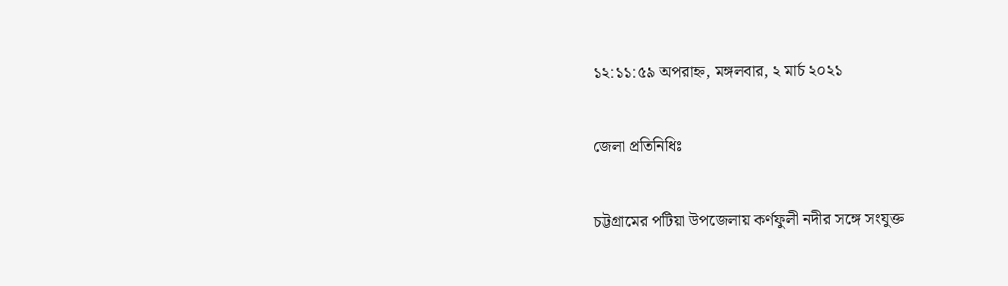১২:১১:৫৯ অপরাহ্ন, মঙ্গলবার, ২ মার্চ ২০২১

জেলা প্রতিনিধিঃ

চট্টগ্রামের পটিয়া উপজেলায় কর্ণফুলী নদীর সঙ্গে সংযুক্ত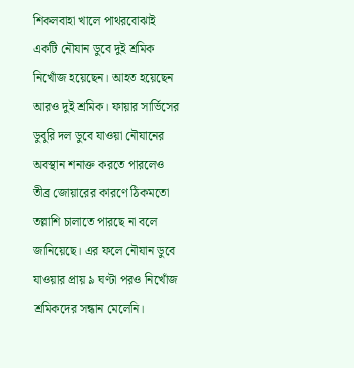শিকলবাহা খালে পাথরবোঝাই একটি নৌযান ডুবে দুই শ্রমিক নিখোঁজ হয়েছেন। আহত হয়েছেন আরও দুই শ্রমিক। ফায়ার সার্ভিসের ডুবুরি দল ডুবে যাওয়া নৌযানের অবস্থান শনাক্ত করতে পারলেও তীব্র জোয়ারের কারণে ঠিকমতো তল্লাশি চালাতে পারছে না বলে জানিয়েছে। এর ফলে নৌযান ডুবে যাওয়ার প্রায় ৯ ঘণ্টা পরও নিখোঁজ শ্রমিকদের সন্ধান মেলেনি।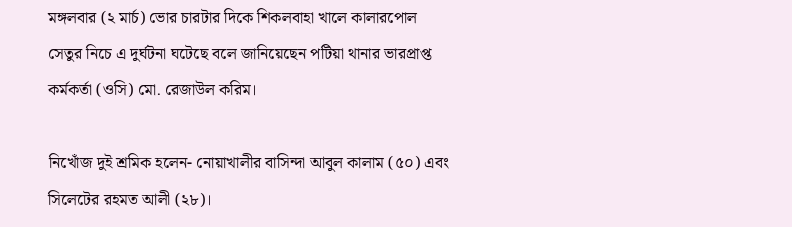মঙ্গলবার (২ মার্চ) ভোর চারটার দিকে শিকলবাহা খালে কালারপোল সেতুর নিচে এ দুর্ঘটনা ঘটেছে বলে জানিয়েছেন পটিয়া থানার ভারপ্রাপ্ত কর্মকর্তা (ওসি) মো. রেজাউল করিম।

নিখোঁজ দুই শ্রমিক হলেন- নোয়াখালীর বাসিন্দা আবুল কালাম (৫০) এবং সিলেটের রহমত আলী (২৮)।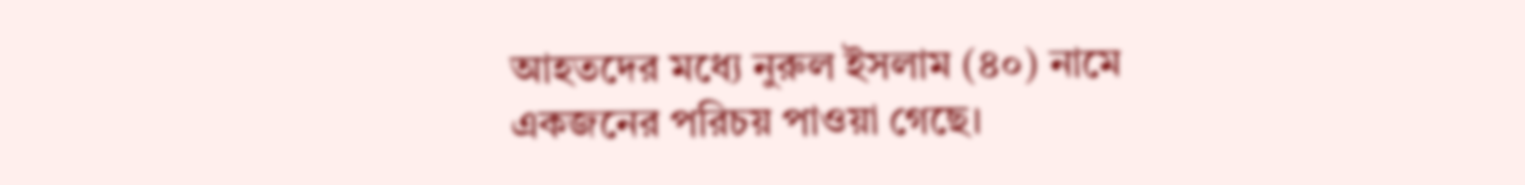আহতদের মধ্যে নুরুল ইসলাম (৪০) নামে একজনের পরিচয় পাওয়া গেছে।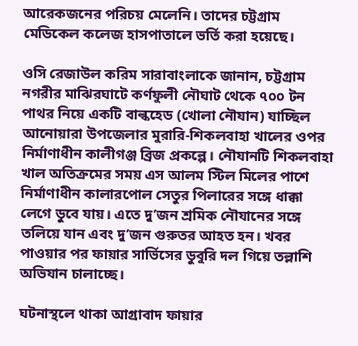আরেকজনের পরিচয় মেলেনি। তাদের চট্টগ্রাম মেডিকেল কলেজ হাসপাতালে ভর্তি করা হয়েছে।

ওসি রেজাউল করিম সারাবাংলাকে জানান, চট্টগ্রাম নগরীর মাঝিরঘাটে কর্ণফুলী নৌঘাট থেকে ৭০০ টন পাথর নিয়ে একটি বাল্কহেড (খোলা নৌযান) যাচ্ছিল আনোয়ারা উপজেলার মুরারি-শিকলবাহা খালের ওপর নির্মাণাধীন কালীগঞ্জ ব্রিজ প্রকল্পে। নৌযানটি শিকলবাহা খাল অতিক্রমের সময় এস আলম স্টিল মিলের পাশে নির্মাণাধীন কালারপোল সেতুর পিলারের সঙ্গে ধাক্কা লেগে ডুবে যায়। এতে দু’জন শ্রমিক নৌযানের সঙ্গে তলিয়ে যান এবং দু’জন গুরুতর আহত হন। খবর পাওয়ার পর ফায়ার সার্ভিসের ডুবুরি দল গিয়ে তল্লাশি অভিযান চালাচ্ছে।

ঘটনাস্থলে থাকা আগ্রাবাদ ফায়ার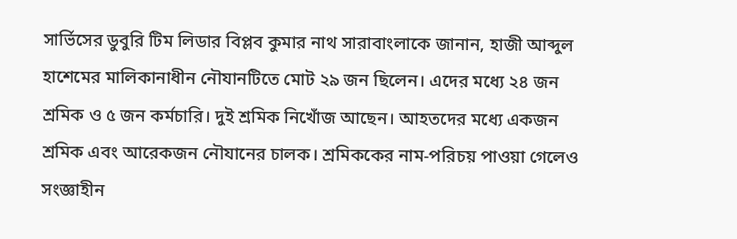সার্ভিসের ডুবুরি টিম লিডার বিপ্লব কুমার নাথ সারাবাংলাকে জানান, হাজী আব্দুল হাশেমের মালিকানাধীন নৌযানটিতে মোট ২৯ জন ছিলেন। এদের মধ্যে ২৪ জন শ্রমিক ও ৫ জন কর্মচারি। দুই শ্রমিক নিখোঁজ আছেন। আহতদের মধ্যে একজন শ্রমিক এবং আরেকজন নৌযানের চালক। শ্রমিককের নাম-পরিচয় পাওয়া গেলেও সংজ্ঞাহীন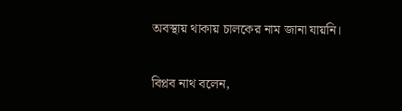অবস্থায় থাকায় চালকের নাম জানা যায়নি।

বিপ্লব নাথ বলেন,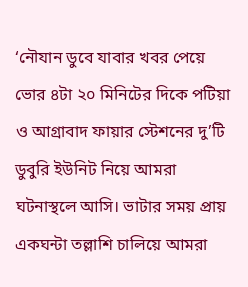‘নৌযান ডুবে যাবার খবর পেয়ে ভোর ৪টা ২০ মিনিটের দিকে পটিয়া ও আগ্রাবাদ ফায়ার স্টেশনের দু’টি ডুবুরি ইউনিট নিয়ে আমরা ঘটনাস্থলে আসি। ভাটার সময় প্রায় একঘন্টা তল্লাশি চালিয়ে আমরা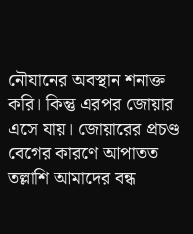নৌযানের অবস্থান শনাক্ত করি। কিন্তু এরপর জোয়ার এসে যায়। জোয়ারের প্রচণ্ড বেগের কারণে আপাতত তল্লাশি আমাদের বন্ধ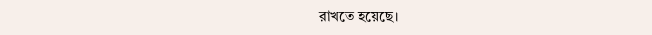রাখতে হয়েছে।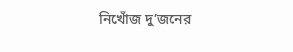নিখোঁজ দু’জনের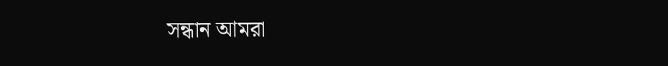সন্ধান আমরা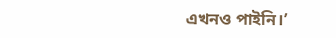এখনও পাইনি।’